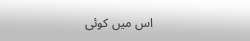اس میں کوئی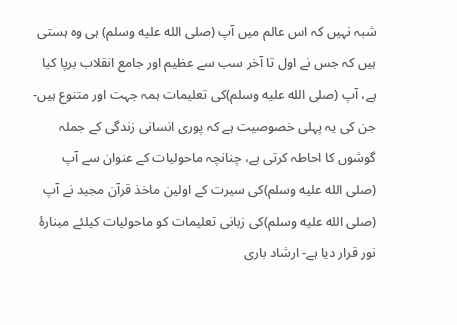شبہ نہیں کہ اس عالم میں آپ (صلى الله عليه وسلم) ہی وہ ہستی ہیں کہ جس نے اول تا آخر سب سے عظیم اور جامع انقلاب برپا کیا ہے، آپ (صلى الله عليه وسلم)کی تعلیمات ہمہ جہت اور متنوع ہیں- جن کی یہ پہلی خصوصیت ہے کہ پوری انسانی زندگی کے جملہ گوشوں کا احاطہ کرتی ہے، چنانچہ ماحولیات کے عنوان سے آپ (صلى الله عليه وسلم)کی سیرت کے اولین ماخذ قرآن مجید نے آپ (صلى الله عليه وسلم)کی زبانی تعلیمات کو ماحولیات کیلئے مینارۂ نور قرار دیا ہے- ارشاد باری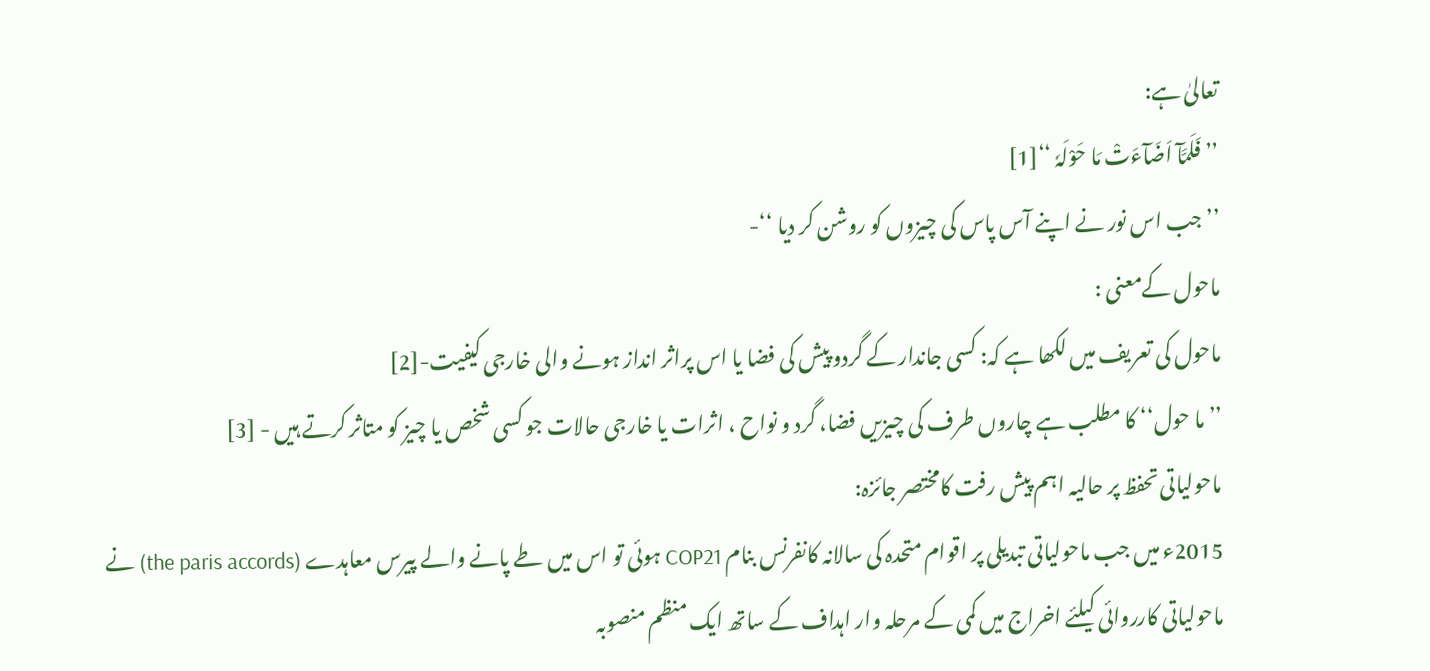تعالیٰ ہے:
’’ فَلَمَّآ اَضَآءَتْ مَا حَوْلَہٗ ‘‘[1]
’’جب اس نور نے اپنے آس پاس کی چیزوں کو روشن کر دیا ‘‘-
ماحول کےمعنی :
ماحول کی تعریف میں لکھا ہے کہ: کسی جاندار کے گردو پیش کی فضا یا اس پراثر انداز ہونے والی خارجی کیفیت-[2]
’’ما حول‘‘ کا مطلب ہے چاروں طرف کی چیزیں فضا، گرد و نواح ، اثرات یا خارجی حالات جو کسی شخص یا چیز کو متاثر کرتے ہیں - [3]
ماحولیاتی تحفظ پر حالیہ اہم پیش رفت کامختصر جائزہ:
2015ء میں جب ماحولیاتی تبدیلی پر اقوام متحدہ کی سالانہ کانفرنس بنام COP21 ہوئی تو اس میں طے پانے والے پیرس معاہدے (the paris accords) نے ماحولیاتی کارروائی کیلئے اخراج میں کمی کے مرحلہ وار اہداف کے ساتھ ایک منظم منصوبہ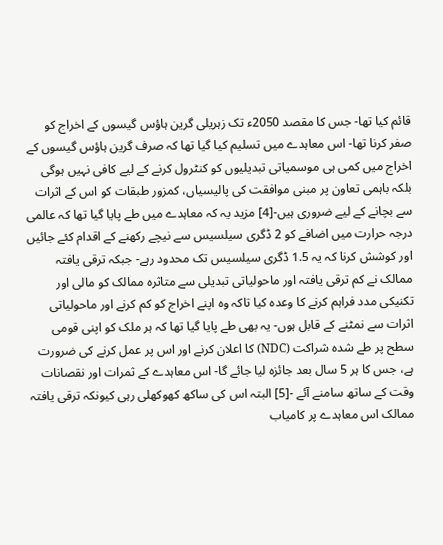قائم کیا تھا- جس کا مقصد 2050ء تک زہریلی گرین ہاؤس گیسوں کے اخراج کو صفر کرنا تھا- اس معاہدے میں تسلیم کیا گیا تھا کہ صرف گرین ہاؤس گیسوں کے اخراج میں کمی ہی موسمیاتی تبدیلیوں کو کنٹرول کرنے کے لیے کافی نہیں ہوگی بلکہ باہمی تعاون پر مبنی موافقت کی پالیسیاں، کمزور طبقات کو اس کے اثرات سے بچانے کے لیے ضروری ہیں-[4] مزید یہ کہ معاہدے میں طے پایا گیا تھا کہ عالمی درجہ حرارت میں اضافے کو 2 ڈگری سیلسیس سے نیچے رکھنے کے اقدام کئے جائیں اور کوشش کرنا کہ یہ 1.5 ڈگری سیلسیس تک محدود رہے- جبکہ ترقی یافتہ ممالک نے کم ترقی یافتہ اور ماحولیاتی تبدیلی سے متاثرہ ممالک کو مالی اور تکنیکی مدد فراہم کرنے کا وعدہ کیا تاکہ وہ اپنے اخراج کو کم کرنے اور ماحولیاتی اثرات سے نمٹنے کے قابل ہوں- یہ بھی طے پایا گیا تھا کہ ہر ملک کو اپنی قومی سطح پر طے شدہ شراکت (NDC) کا اعلان کرنے اور اس پر عمل کرنے کی ضرورت ہے، جس کا ہر 5 سال بعد جائزہ لیا جائے گا- اس معاہدے کے ثمرات اور نقصانات وقت کے ساتھ سامنے آئے -[5] البتہ اس کی ساکھ کھوکھلی رہی کیونکہ ترقی یافتہ ممالک اس معاہدے پر کامیاب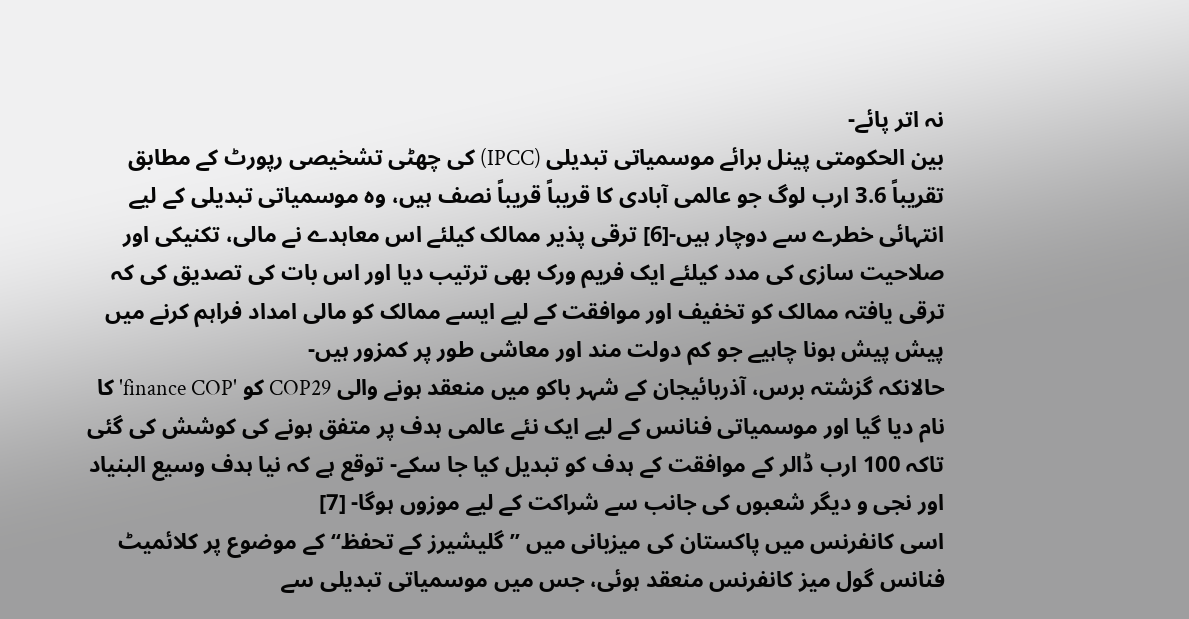نہ اتر پائے-
بین الحکومتی پینل برائے موسمیاتی تبدیلی (IPCC) کی چھٹی تشخیصی رپورٹ کے مطابق تقریباً 3.6 ارب لوگ جو عالمی آبادی کا قریباً قریباً نصف ہیں، وہ موسمیاتی تبدیلی کے لیے انتہائی خطرے سے دوچار ہیں-[6] ترقی پذیر ممالک کیلئے اس معاہدے نے مالی، تکنیکی اور صلاحیت سازی کی مدد کیلئے ایک فریم ورک بھی ترتیب دیا اور اس بات کی تصدیق کی کہ ترقی یافتہ ممالک کو تخفیف اور موافقت کے لیے ایسے ممالک کو مالی امداد فراہم کرنے میں پیش پیش ہونا چاہیے جو کم دولت مند اور معاشی طور پر کمزور ہیں-
حالانکہ گزشتہ برس، آذربائیجان کے شہر باکو میں منعقد ہونے والی COP29 کو 'finance COP' کا نام دیا گیا اور موسمیاتی فنانس کے لیے ایک نئے عالمی ہدف پر متفق ہونے کی کوشش کی گئی تاکہ 100 ارب ڈالر کے موافقت کے ہدف کو تبدیل کیا جا سکے- توقع ہے کہ نیا ہدف وسیع البنیاد اور نجی و دیگر شعبوں کی جانب سے شراکت کے لیے موزوں ہوگا- [7]
اسی کانفرنس میں پاکستان کی میزبانی میں ’’گلیشیرز کے تحفظ‘‘کے موضوع پر کلائمیٹ فنانس گول میز کانفرنس منعقد ہوئی، جس میں موسمیاتی تبدیلی سے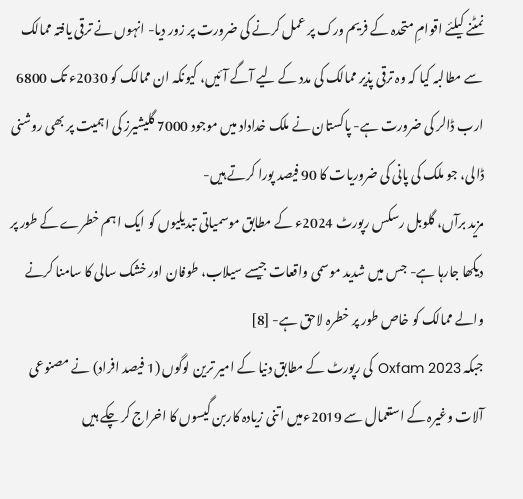نمٹنے کیلئے اقوامِ متحدہ کے فریم ورک پر عمل کرنے کی ضرورت پر زور دیا- انہوں نے ترقی یافتہ ممالک سے مطالبہ کیا کہ وہ ترقی پذیر ممالک کی مدد کے لیے آگے آئیں، کیونکہ ان ممالک کو 2030ء تک 6800 ارب ڈالر کی ضرورت ہے- پاکستان نے ملک خداداد میں موجود 7000 گلیشیرز کی اہمیت پر بھی روشنی ڈالی، جو ملک کی پانی کی ضروریات کا 90 فیصد پورا کرتے ہیں-
مزید برآں، گلوبل رسکس رپورٹ 2024ء کے مطابق موسمیاتی تبدیلیوں کو ایک اہم خطرے کے طور پر دیکھا جارہا ہے- جس میں شدید موسمی واقعات جیسے سیلاب، طوفان اور خشک سالی کا سامنا کرنے والے ممالک کو خاص طور پر خطرہ لاحق ہے- [8]
جبکہ Oxfam 2023 کی رپورٹ کے مطابق دنیا کے امیر ترین لوگوں (1 فیصد افراد) نے مصنوعی آلات وغیرہ کے استعمال سے 2019ءمیں اتنی زیادہ کاربن گیسوں کا اخراج کر چکے ہیں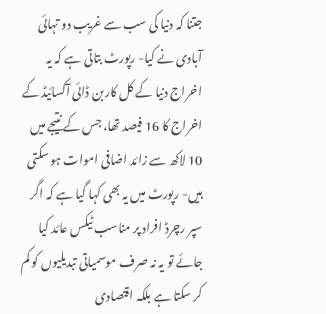جتنا کہ دنیا کی سب سے غریب دو تہائی آبادی نے کیا- رپورٹ بتاتی ہے کہ یہ اخراج دنیا کے کل کاربن ڈائی آکسائیڈ کے اخراج کا 16 فیصد تھا، جس کے نتیجے میں 10 لاکھ سے زائد اضافی اموات ہو سکتی ہیں- رپورٹ میں یہ بھی کہا گیا ہے کہ اگر سپر رچرڈ افراد پر مناسب ٹیکس عائد کیا جائے تو یہ نہ صرف موسمیاتی تبدیلیوں کو کم کر سکتا ہے بلکہ اقتصادی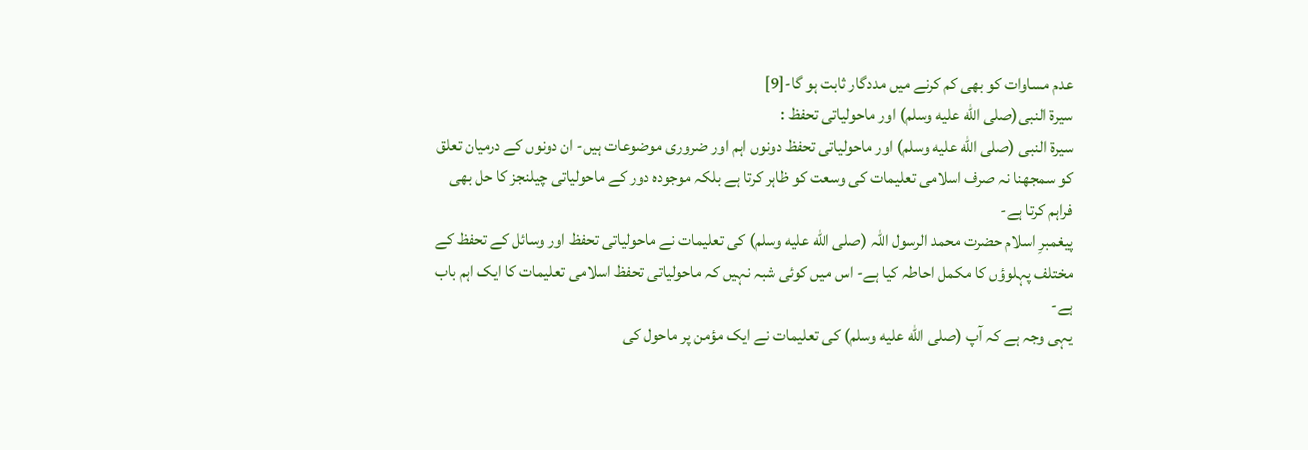عدم مساوات کو بھی کم کرنے میں مددگار ثابت ہو گا-[9]
سيرة النبی(صلى الله عليه وسلم) اور ماحولیاتی تحفظ :
سيرة النبی (صلى الله عليه وسلم) اور ماحولیاتی تحفظ دونوں اہم اور ضروری موضوعات ہیں- ان دونوں کے درمیان تعلق کو سمجھنا نہ صرف اسلامی تعلیمات کی وسعت کو ظاہر کرتا ہے بلکہ موجودہ دور کے ماحولیاتی چیلنجز کا حل بھی فراہم کرتا ہے-
پیغمبرِ اسلام حضرت محمد الرسول اللہ (صلى الله عليه وسلم) کی تعلیمات نے ماحولیاتی تحفظ اور وسائل کے تحفظ کے مختلف پہلوؤں کا مکمل احاطہ کیا ہے- اس میں کوئی شبہ نہیں کہ ماحولیاتی تحفظ اسلامی تعلیمات کا ایک اہم باب ہے-
یہی وجہ ہے کہ آپ (صلى الله عليه وسلم) کی تعلیمات نے ایک مؤمن پر ماحول کی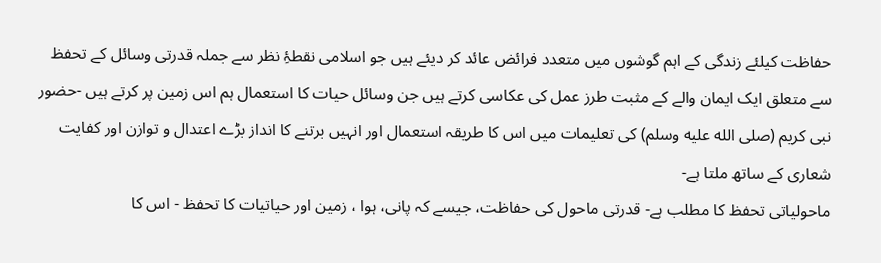حفاظت کیلئے زندگی کے اہم گوشوں میں متعدد فرائض عائد کر دیئے ہیں جو اسلامی نقطۂِ نظر سے جملہ قدرتی وسائل کے تحفظ سے متعلق ایک ایمان والے کے مثبت طرز عمل کی عکاسی کرتے ہیں جن وسائل حیات کا استعمال ہم اس زمین پر کرتے ہیں -حضور نبی کریم (صلى الله عليه وسلم) کی تعلیمات میں اس کا طریقہ استعمال اور انہیں برتنے کا انداز بڑے اعتدال و توازن اور کفایت شعاری کے ساتھ ملتا ہے-
ماحولیاتی تحفظ کا مطلب ہے- قدرتی ماحول کی حفاظت، جیسے کہ پانی، ہوا ، زمین اور حیاتیات کا تحفظ - اس کا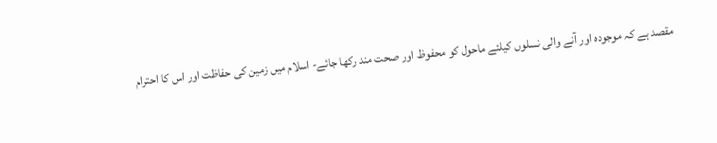مقصد ہے کہ موجودہ اور آنے والی نسلوں کیلئے ماحول کو محفوظ اور صحت مند رکھا جائے- اسلام میں زمین کی حفاظت اور اس کا احترام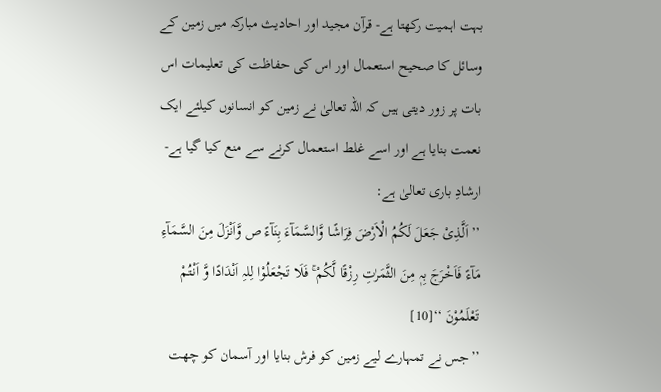بہت اہمیت رکھتا ہے- قرآن مجید اور احادیث مبارکہ میں زمین کے وسائل کا صحیح استعمال اور اس کی حفاظت کی تعلیمات اس بات پر زور دیتی ہیں کہ اللہ تعالیٰ نے زمین کو انسانوں کیلئے ایک نعمت بنایا ہے اور اسے غلط استعمال کرنے سے منع کیا گیا ہے-ارشادِ باری تعالیٰ ہے:
’’اَلَّذِیْ جَعَلَ لَکُمُ الْاَرْضَ فِرَاشًا وَّالسَّمَآءَ بِنَآءً ص وَّاَنْزَلَ مِنَ السَّمَآءِ مَآءً فَاَخْرَجَ بِہٖ مِنَ الثَّمَرٰتِ رِزْقًا لَّکُمْ ۚ فَلَا تَجْعَلُوْا لِلہِ اَنْدَادًا وَّ اَنْتُمْ تَعْلَمُوْنَ ‘‘[10]
’’جس نے تمہارے لیے زمین کو فرش بنایا اور آسمان کو چھت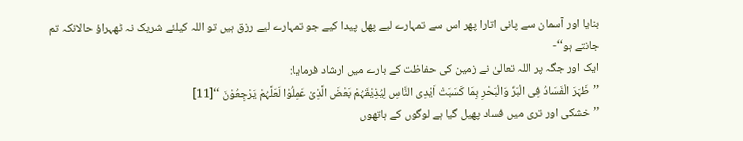بنایا اور آسمان سے پانی اتارا پھر اس سے تمہارے لیے پھل پیدا کیے جو تمہارے لیے رزق ہیں تو اللہ کیلئے شریک نہ ٹھہراؤ حالانکہ تم جانتے ہو‘‘-
ایک اور جگہ پر اللہ تعالیٰ نے زمین کی حفاظت کے بارے میں ارشاد فرمایا:
’’ظَہَرَ الْفَسَادُ فِی الْبَرِّ وَالْبَحْرِ بِمَا کَسَبَتْ اَیْدِی النَّاسِ لِیُذِیْقَہُمْ بَعْضَ الَّذِیْ عَمِلُوْا لَعَلَّہُمْ یَرْجِعُوْنَ ‘‘[11]
’’خشکی اور تری میں فساد پھیل گیا ہے لوگوں کے ہاتھوں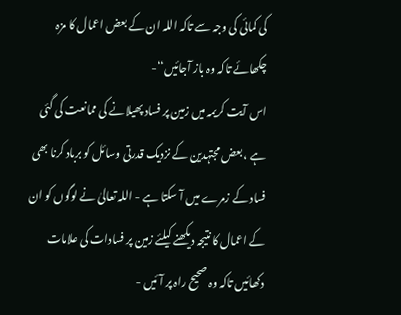کی کمائی کی وجہ سے تاکہ اللہ ان کے بعض اعمال کا مزہ چکھائے تاکہ وہ باز آجائیں‘‘-
اس آیت کریمہ میں زمین پر فساد پھیلانے کی ممانعت کی گئی ہے ، بعض مجتہدین کے نزدیک قدرتی وسائل کو برباد کرنا بھی فساد کے زمرے میں آ سکتا ہے - اللہ تعالیٰ نے لوگوں کو ان کے اعمال کا نتیجہ دیکھنے کیلئے زمین پر فسادات کی علامات دکھائیں تاکہ وہ صحیح راہ پر آئیں -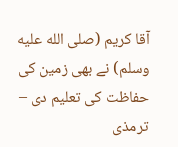آقا کریم (صلى الله عليه وسلم) نے بھی زمین کی حفاظت کی تعلیم دی – ترمذی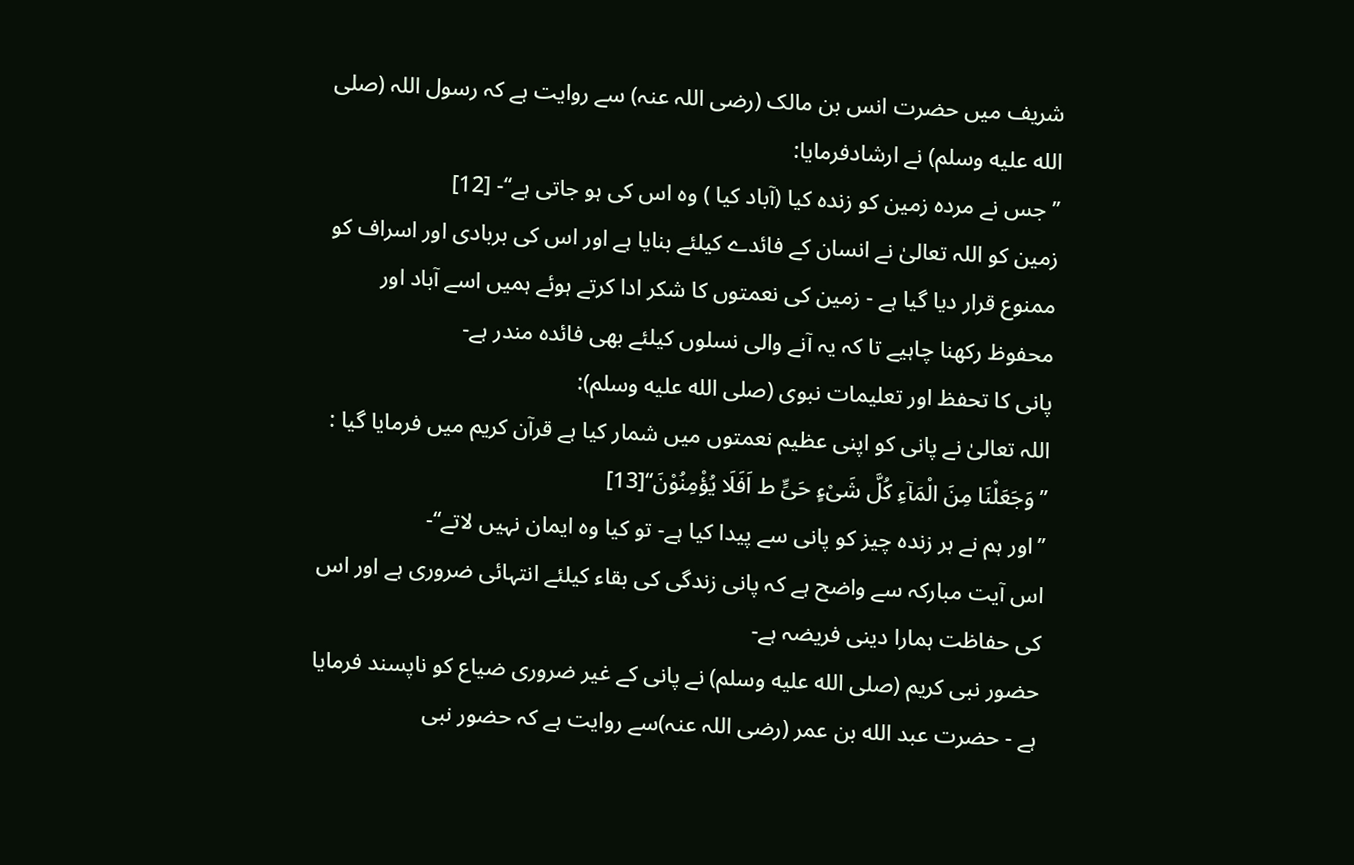شریف میں حضرت انس بن مالک (رضی اللہ عنہ) سے روایت ہے کہ رسول اللہ (صلى الله عليه وسلم) نے ارشادفرمایا:
’’جس نے مردہ زمین کو زندہ کیا (آباد کیا ) وہ اس کی ہو جاتی ہے‘‘- [12]
زمین کو اللہ تعالیٰ نے انسان کے فائدے کیلئے بنایا ہے اور اس کی بربادی اور اسراف کو ممنوع قرار دیا گیا ہے - زمین کی نعمتوں کا شکر ادا کرتے ہوئے ہمیں اسے آباد اور محفوظ رکھنا چاہیے تا کہ یہ آنے والی نسلوں کیلئے بھی فائدہ مندر ہے-
پانی کا تحفظ اور تعلیمات نبوی (صلى الله عليه وسلم):
اللہ تعالیٰ نے پانی کو اپنی عظیم نعمتوں میں شمار کیا ہے قرآن کریم میں فرمایا گیا :
’’وَجَعَلْنَا مِنَ الْمَآءِ کُلَّ شَیْءٍ حَیٍّ ط اَفَلَا یُؤْمِنُوْنَ‘‘[13]
’’اور ہم نے ہر زندہ چیز کو پانی سے پیدا کیا ہے- تو کیا وہ ایمان نہیں لاتے‘‘-
اس آیت مبارکہ سے واضح ہے کہ پانی زندگی کی بقاء کیلئے انتہائی ضروری ہے اور اس کی حفاظت ہمارا دینی فریضہ ہے-
حضور نبی کریم (صلى الله عليه وسلم) نے پانی کے غیر ضروری ضیاع کو ناپسند فرمایا ہے - حضرت عبد الله بن عمر (رضی اللہ عنہ)سے روایت ہے کہ حضور نبی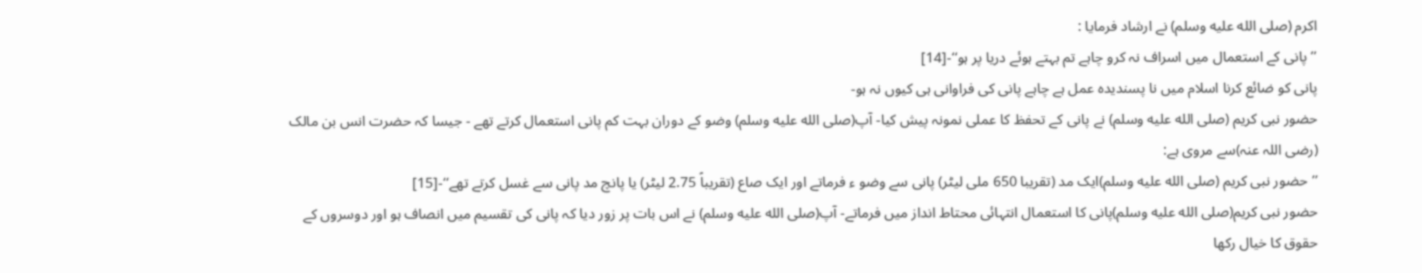اکرم (صلى الله عليه وسلم) نے ارشاد فرمایا :
’’پانی کے استعمال میں اسراف نہ کرو چاہے تم بہتے ہوئے دریا پر ہو‘‘-[14]
پانی کو ضائع کرنا اسلام میں نا پسندیدہ عمل ہے چاہے پانی کی فراوانی ہی کیوں نہ ہو-
حضور نبی کریم (صلى الله عليه وسلم) نے پانی کے تحفظ کا عملی نمونہ پیش کیا- آپ(صلى الله عليه وسلم) وضو کے دوران بہت کم پانی استعمال کرتے تھے - جیسا کہ حضرت انس بن مالک (رضی اللہ عنہ)سے مروی ہے:
’’حضور نبی کریم (صلى الله عليه وسلم)ایک مد (تقریبا 650 ملی لیٹر) پانی سے وضو ء فرماتے اور ایک صاع (تقریباً 2.75 لیٹر) یا پانچ مد پانی سے غسل کرتے تھے‘‘-[15]
حضور نبی کریم(صلى الله عليه وسلم)پانی کا استعمال انتہائی محتاط انداز میں فرماتے- آپ(صلى الله عليه وسلم) نے اس بات پر زور دیا کہ پانی کی تقسیم میں انصاف ہو اور دوسروں کے حقوق کا خیال رکھا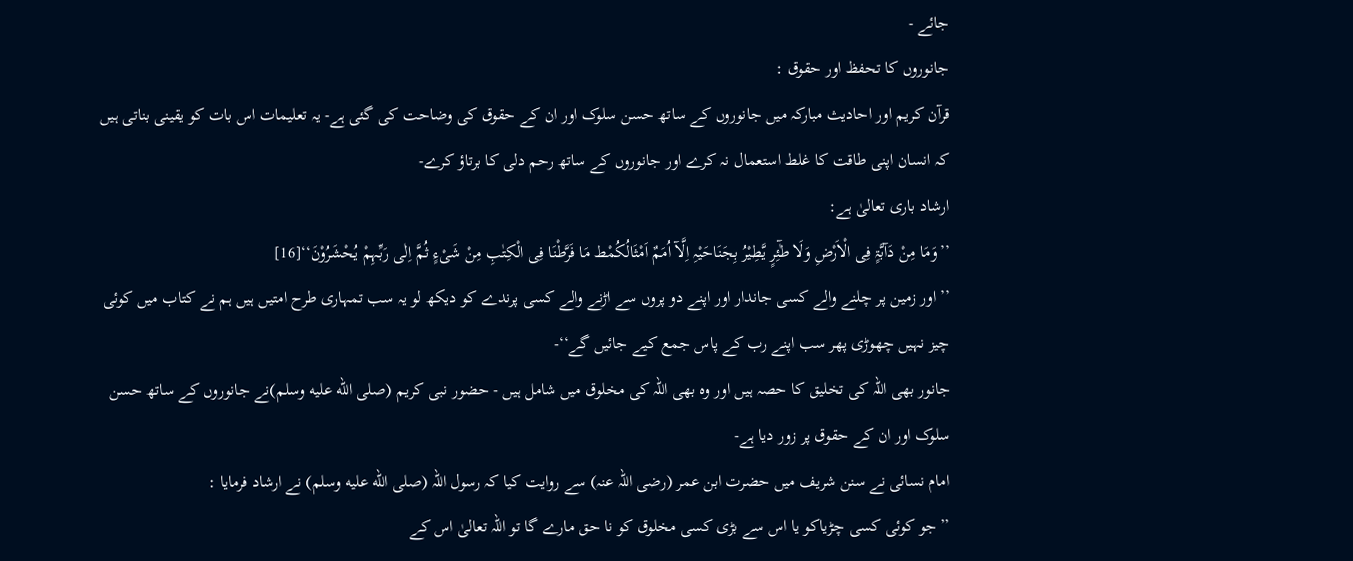جائے -
جانوروں کا تحفظ اور حقوق :
قرآن کریم اور احادیث مبارکہ میں جانوروں کے ساتھ حسن سلوک اور ان کے حقوق کی وضاحت کی گئی ہے- یہ تعلیمات اس بات کو یقینی بناتی ہیں کہ انسان اپنی طاقت کا غلط استعمال نہ کرے اور جانوروں کے ساتھ رحم دلی کا برتاؤ کرے-
ارشاد باری تعالیٰ ہے:
’’وَمَا مِنْ دَآبَّۃٍ فِی الْاَرْضِ وَلَا طٰٓئِرٍ یَّطِیْرُ بِجَنَاحَیْہِ اِلَّآ اُمَمٌ اَمْثَالُکُمْط مَا فَرَّطْنَا فِی الْکِتٰبِ مِنْ شَیْءٍ ثُمَّ اِلٰی رَبِّہِمْ یُحْشَرُوْنَ‘‘[16]
’’اور زمین پر چلنے والے کسی جاندار اور اپنے دو پروں سے اڑنے والے کسی پرندے کو دیکھ لو یہ سب تمہاری طرح امتیں ہیں ہم نے کتاب میں کوئی چیز نہیں چھوڑی پھر سب اپنے رب کے پاس جمع کیے جائیں گے‘‘-
جانور بھی اللہ کی تخلیق کا حصہ ہیں اور وہ بھی اللہ کی مخلوق میں شامل ہیں - حضور نبی کریم (صلى الله عليه وسلم)نے جانوروں کے ساتھ حسن سلوک اور ان کے حقوق پر زور دیا ہے-
امام نسائی نے سنن شریف میں حضرت ابن عمر (رضی اللہ عنہ) سے روایت کیا کہ رسول اللہ (صلى الله عليه وسلم) نے ارشاد فرمایا :
’’جو کوئی کسی چڑیاکو یا اس سے بڑی کسی مخلوق کو نا حق مارے گا تو اللہ تعالیٰ اس کے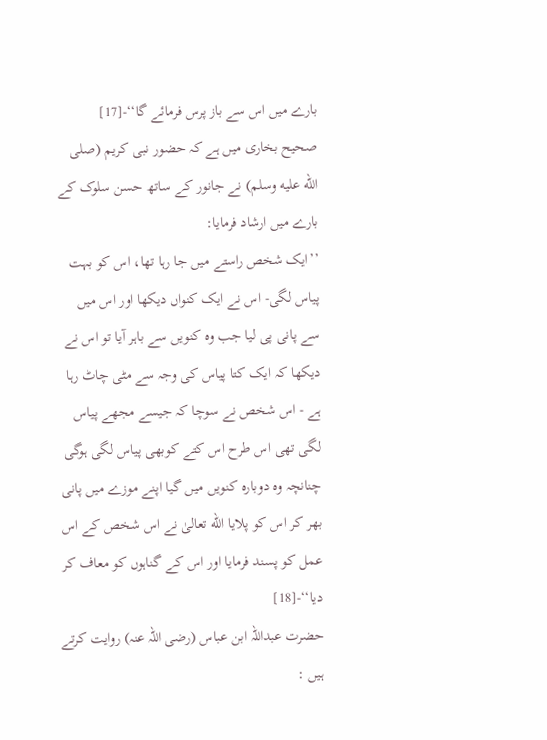بارے میں اس سے باز پرس فرمائے گا‘‘-[17]
صحیح بخاری میں ہے کہ حضور نبی کریم (صلى الله عليه وسلم) نے جانور کے ساتھ حسن سلوک کے بارے میں ارشاد فرمایا:
’’ایک شخص راستے میں جا رہا تھا، اس کو بہت پیاس لگی- اس نے ایک کنواں دیکھا اور اس میں سے پانی پی لیا جب وہ کنویں سے باہر آیا تو اس نے دیکھا کہ ایک کتا پیاس کی وجہ سے مٹی چاٹ رہا ہے - اس شخص نے سوچا کہ جیسے مجھے پیاس لگی تھی اس طرح اس کتے کوبھی پیاس لگی ہوگی چنانچہ وہ دوبارہ کنویں میں گیا اپنے موزے میں پانی بھر کر اس کو پلایا الله تعالیٰ نے اس شخص کے اس عمل کو پسند فرمایا اور اس کے گناہوں کو معاف کر دیا‘‘-[18]
حضرت عبداللہ ابن عباس (رضی اللہ عنہ) روایت کرتے ہیں :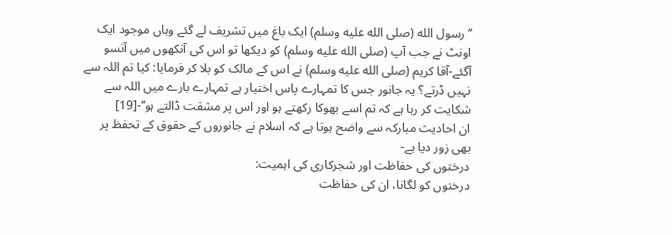’’رسول الله (صلى الله عليه وسلم) ایک باغ میں تشریف لے گئے وہاں موجود ایک اونٹ نے جب آپ (صلى الله عليه وسلم) کو دیکھا تو اس کی آنکھوں میں آنسو آگئے-آقا کریم (صلى الله عليه وسلم) نے اس کے مالک کو بلا کر فرمایا: کیا تم اللہ سے نہیں ڈرتے؟ یہ جانور جس کا تمہارے پاس اختیار ہے تمہارے بارے میں اللہ سے شکایت کر رہا ہے کہ تم اسے بھوکا رکھتے ہو اور اس پر مشقت ڈالتے ہو‘‘-[19]
ان احادیث مبارکہ سے واضح ہوتا ہے کہ اسلام نے جانوروں کے حقوق کے تحفظ پر بھی زور دیا ہے-
درختوں کی حفاظت اور شجرکاری کی اہمیت:
درختوں کو لگانا، ان کی حفاظت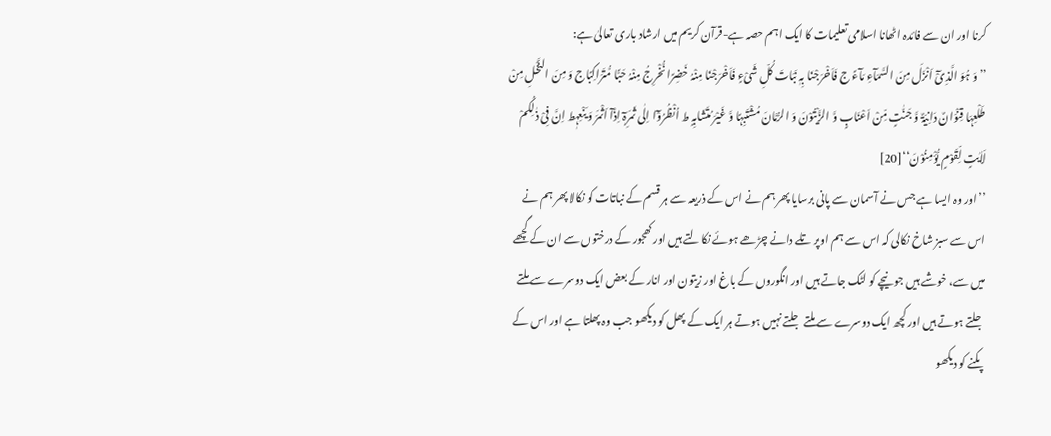کرنا اور ان سے فائدہ اٹھانا اسلامی تعلیمات کا ایک اہم حصہ ہے-قرآن کریم میں ارشاد باری تعالیٰ ہے:
’’وَ ہُوَ الَّذِیْٓ اَنْزَلَ مِنَ السَّمَآءِ مَآءً ج فَاَخْرَجْنَا بِہٖ نَبَاتَ کُلِّ شَیْءٍ فَاَخْرَجْنَا مِنْہُ خَضِرًا نُّخْرِجُ مِنْہُ حَبًّا مُّتَرَاکِبًاج وَ مِنَ النَّخْلِ مِنْ طَلْعِہَا قِنْوَانٌ دَانِیَۃٌ وَّ جَنّٰتٍ مِّنْ اَعْنَابٍ وَّ الزَّیْتُوْنَ وَ الرُّمَّانَ مُشْتَبِہًا وَّ غَیْرَ مُتَشَابِہٍ ط اُنْظُرُوْٓا اِلٰی ثَمَرِہٖٓ اِذَآ اَثْمَرَ وَ یَنْعِہٖط اِنَّ فِیْ ذٰلِکُمْ لَاٰیٰتٍ لِّقَوْمٍ یُّؤْمِنُوْنَ‘‘[20]
’’اور وہ ایسا ہے جس نے آسمان سے پانی برسایا پھر ہم نے اس کے ذریعہ سے ہر قسم کے نباتات کو نکالا پھر ہم نے اس سے سبز شاخ نکالی کہ اس سے ہم اوپر تلے دانے چڑھے ہوئے نکالتے ہیں اور کھجور کے درختوں سے ان کے گچھے میں سے، خوشے ہیں جو نیچے کو لٹک جاتے ہیں اور انگوروں کے باغ اور زیتون اور انار کے بعض ایک دوسرے سے ملتے جلتے ہوتے ہیں اور کچھ ایک دوسرے سے ملتے جلتے نہیں ہوتے ہر ایک کے پھل کو دیکھو جب وہ پھلتا ہے اور اس کے پکنے کو دیکھو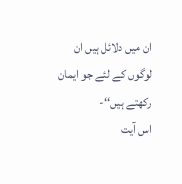ان میں دلائل ہیں ان لوگوں کے لئے جو ایمان رکھتے ہیں‘‘-
اس آیت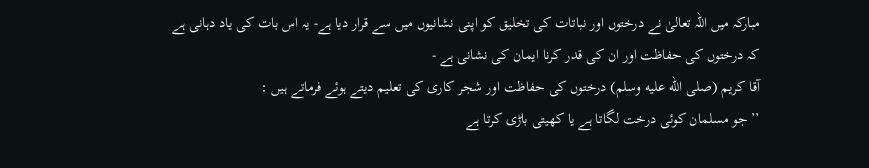مبارکہ میں اللہ تعالیٰ نے درختوں اور نباتات کی تخلیق کو اپنی نشانیوں میں سے قرار دیا ہے- یہ اس بات کی یاد دہانی ہے کہ درختوں کی حفاظت اور ان کی قدر کرنا ایمان کی نشانی ہے -
آقا کریم (صلى الله عليه وسلم) درختوں کی حفاظت اور شجر کاری کی تعلیم دیتے ہوئے فرماتے ہیں :
’’جو مسلمان کوئی درخت لگاتا ہے یا کھیتی باڑی کرتا ہے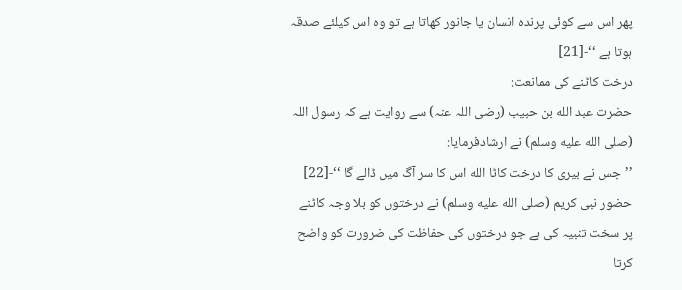پھر اس سے کوئی پرندہ انسان یا جانور کھاتا ہے تو وہ اس کیلئے صدقہ ہوتا ہے ‘‘-[21]
درخت کاٹنے کی ممانعت:
حضرت عبد الله بن حبیب (رضی اللہ عنہ) سے روایت ہے کہ رسول اللہ (صلى الله عليه وسلم) نے ارشادفرمایا:
’’جس نے بیری کا درخت کاٹا الله اس کا سر آگ میں ڈالے گا ‘‘-[22]
حضور نبی کریم (صلى الله عليه وسلم) نے درختوں کو بلا وجہ کاٹنے پر سخت تنبیہ کی ہے جو درختوں کی حفاظت کی ضرورت کو واضح کرتا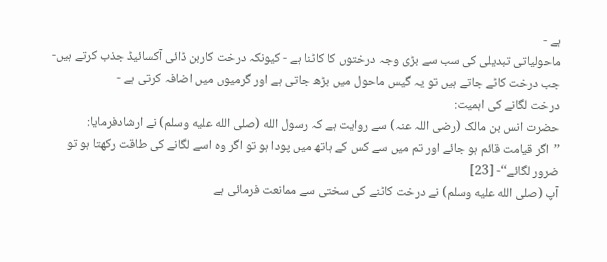ہے -
ماحولیاتی تبدیلی کی سب سے بڑی وجہ درختوں کا کاٹنا ہے - کیونکہ درخت کاربن ڈائی آکسائیڈ جذب کرتے ہیں- جب درخت کاٹے جاتے ہیں تو یہ گیس ماحول میں بڑھ جاتی ہے اور گرمیوں میں اضافہ کرتی ہے -
درخت لگانے کی اہمیت:
حضرت انس بن مالک (رضی اللہ عنہ) سے روایت ہے کہ رسول الله (صلى الله عليه وسلم) نے ارشادفرمایا:
’’اگر قیامت قائم ہو جائے اور تم میں سے کس کے ہاتھ میں پودا ہو تو اگر وہ اسے لگانے کی طاقت رکھتا ہو تو ضرور لگائے‘‘- [23]
آپ (صلى الله عليه وسلم) نے درخت کاٹنے کی سختی سے ممانعت فرمائی ہے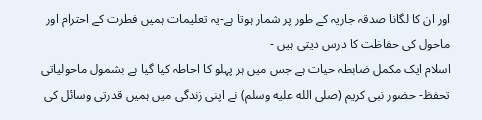اور ان کا لگانا صدقہ جاریہ کے طور پر شمار ہوتا ہے-یہ تعلیمات ہمیں فطرت کے احترام اور ماحول کی حفاظت کا درس دیتی ہیں -
اسلام ایک مکمل ضابطہ حیات ہے جس میں ہر پہلو کا احاطہ کیا گیا ہے بشمول ماحولیاتی تحفظ- حضور نبی کریم (صلى الله عليه وسلم) نے اپنی زندگی میں ہمیں قدرتی وسائل کی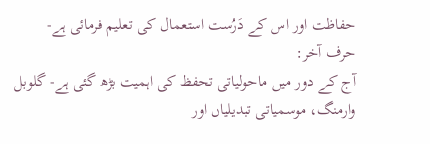حفاظت اور اس کے دَرُست استعمال کی تعلیم فرمائی ہے-
حرف آخر:
آج کے دور میں ماحولیاتی تحفظ کی اہمیت بڑھ گئی ہے- گلوبل وارمنگ، موسمیاتی تبدیلیاں اور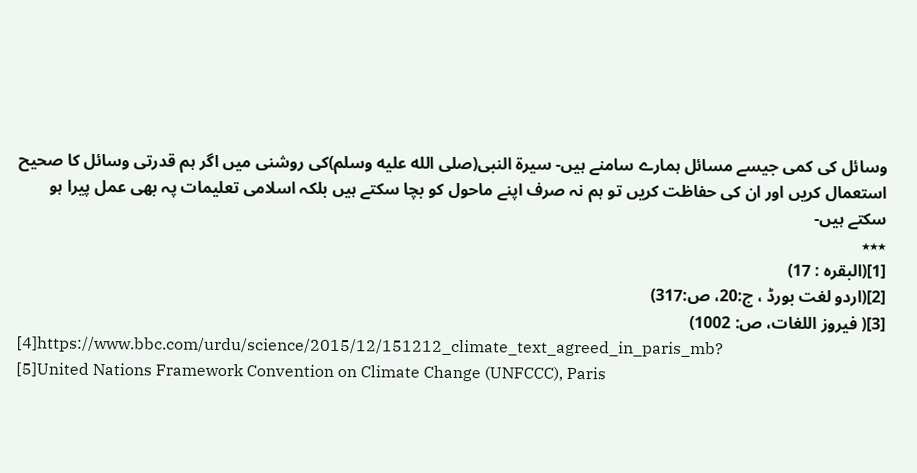وسائل کی کمی جیسے مسائل ہمارے سامنے ہیں- سیرۃ النبی(صلى الله عليه وسلم)کی روشنی میں اگر ہم قدرتی وسائل کا صحیح استعمال کریں اور ان کی حفاظت کریں تو ہم نہ صرف اپنے ماحول کو بچا سکتے ہیں بلکہ اسلامی تعلیمات پہ بھی عمل پیرا ہو سکتے ہیں-
٭٭٭
[1](البقرہ : 17)
[2](اردو لغت بورڈ ، ج:20، ص:317)
[3]( فیروز اللغات، ص: 1002)
[4]https://www.bbc.com/urdu/science/2015/12/151212_climate_text_agreed_in_paris_mb?
[5]United Nations Framework Convention on Climate Change (UNFCCC), Paris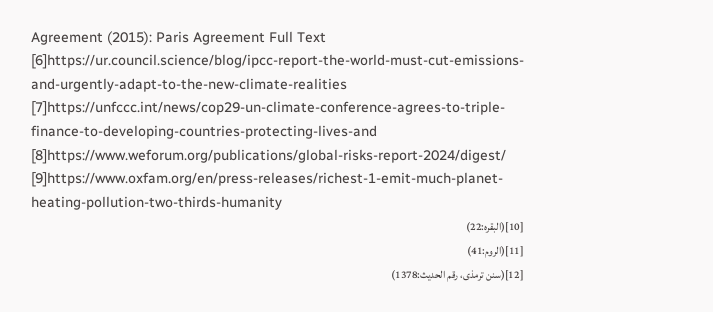Agreement (2015): Paris Agreement Full Text
[6]https://ur.council.science/blog/ipcc-report-the-world-must-cut-emissions-and-urgently-adapt-to-the-new-climate-realities
[7]https://unfccc.int/news/cop29-un-climate-conference-agrees-to-triple-finance-to-developing-countries-protecting-lives-and
[8]https://www.weforum.org/publications/global-risks-report-2024/digest/
[9]https://www.oxfam.org/en/press-releases/richest-1-emit-much-planet-heating-pollution-two-thirds-humanity
[10](البقرہ:22)
[11](الروم:41)
[12](سنن ترمذی، رقم الحدیث:1378)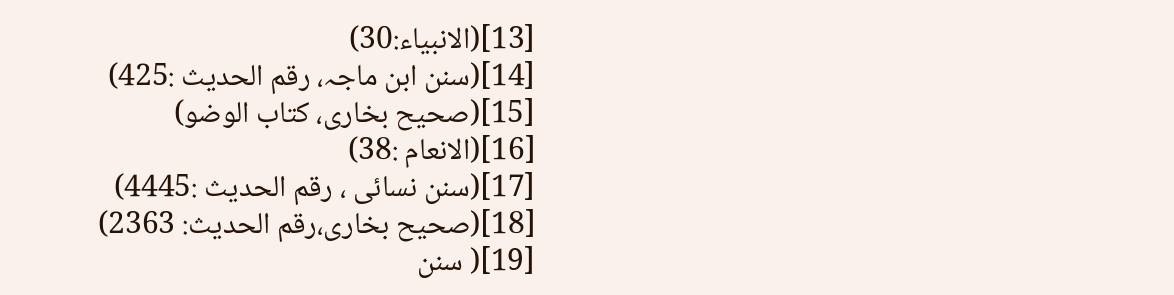[13](الانبیاء:30)
[14](سنن ابن ماجہ، رقم الحدیث :425)
[15](صحیح بخاری، کتاب الوضو)
[16](الانعام :38)
[17](سنن نسائی ، رقم الحدیث :4445)
[18](صحیح بخاری،رقم الحدیث: 2363)
[19]( سنن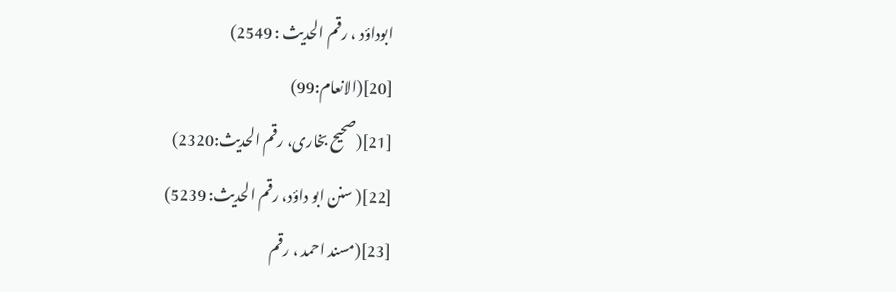ابوداؤد ، رقم الحدیث : 2549)
[20](الانعام:99)
[21](صحیح بخاری، رقم الحدیث:2320)
[22]( سنن ابو داؤد، رقم الحدیث: 5239)
[23](مسند احمد ، رقم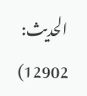الحدیث: 12902)